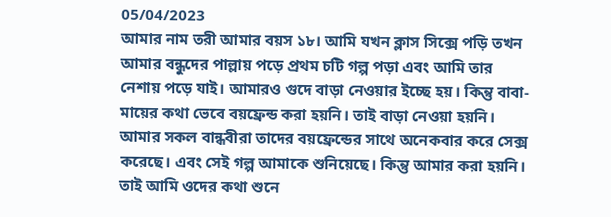05/04/2023
আমার নাম তরী আমার বয়স ১৮। আমি যখন ক্লাস সিক্সে পড়ি তখন আমার বন্ধুদের পাল্লায় পড়ে প্রথম চটি গল্প পড়া এবং আমি তার নেশায় পড়ে যাই। আমারও গুদে বাড়া নেওয়ার ইচ্ছে হয়। কিন্তু বাবা-মায়ের কথা ভেবে বয়ফ্রেন্ড করা হয়নি। তাই বাড়া নেওয়া হয়নি। আমার সকল বান্ধবীরা তাদের বয়ফ্রেন্ডের সাথে অনেকবার করে সেক্স করেছে। এবং সেই গল্প আমাকে শুনিয়েছে। কিন্তু আমার করা হয়নি। তাই আমি ওদের কথা শুনে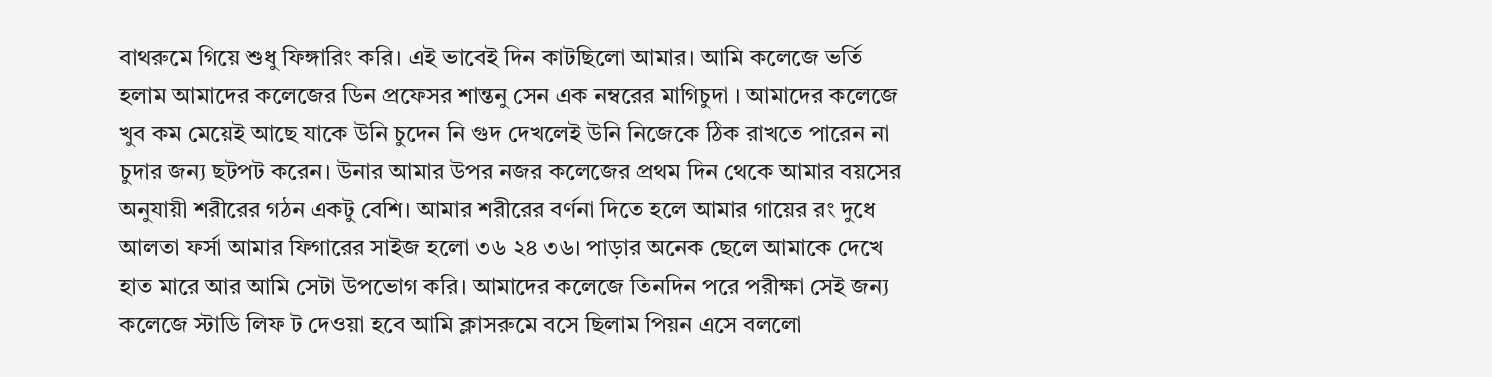বাথরুমে গিয়ে শুধু ফিঙ্গারিং করি। এই ভাবেই দিন কাটছিলো আমার। আমি কলেজে ভর্তি হলাম আমাদের কলেজের ডিন প্রফেসর শান্তনু সেন এক নম্বরের মাগিচুদা । আমাদের কলেজে খুব কম মেয়েই আছে যাকে উনি চুদেন নি গুদ দেখলেই উনি নিজেকে ঠিক রাখতে পারেন না চুদার জন্য ছটপট করেন। উনার আমার উপর নজর কলেজের প্রথম দিন থেকে আমার বয়সের অনুযায়ী শরীরের গঠন একটু বেশি। আমার শরীরের বর্ণনা দিতে হলে আমার গায়ের রং দুধে আলতা ফর্সা আমার ফিগারের সাইজ হলো ৩৬ ২৪ ৩৬। পাড়ার অনেক ছেলে আমাকে দেখে হাত মারে আর আমি সেটা উপভোগ করি। আমাদের কলেজে তিনদিন পরে পরীক্ষা সেই জন্য কলেজে স্টাডি লিফ ট দেওয়া হবে আমি ক্লাসরুমে বসে ছিলাম পিয়ন এসে বললো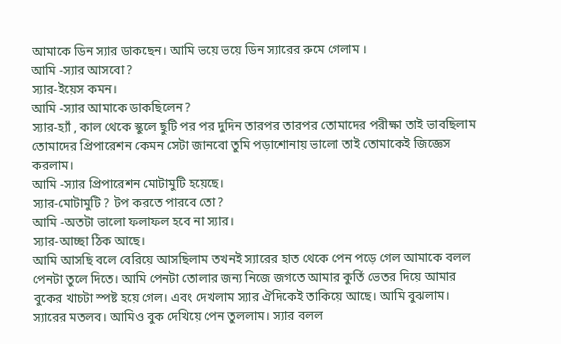আমাকে ডিন স্যার ডাকছেন। আমি ভয়ে ভয়ে ডিন স্যারের রুমে গেলাম ।
আমি -স্যার আসবো?
স্যার-ইয়েস কমন।
আমি -স্যার আমাকে ডাকছিলেন?
স্যার-হ্যাঁ , কাল থেকে স্কুলে ছুটি পর পর দুদিন তারপর তারপর তোমাদের পরীক্ষা তাই ভাবছিলাম তোমাদের প্রিপারেশন কেমন সেটা জানবো তুমি পড়াশোনায় ভালো তাই তোমাকেই জিজ্ঞেস করলাম।
আমি -স্যার প্রিপারেশন মোটামুটি হয়েছে।
স্যার-মোটামুটি ? টপ করতে পারবে তো?
আমি -অতটা ভালো ফলাফল হবে না স্যার।
স্যার-আচ্ছা ঠিক আছে।
আমি আসছি বলে বেরিয়ে আসছিলাম তখনই স্যারের হাত থেকে পেন পড়ে গেল আমাকে বলল পেনটা তুলে দিতে। আমি পেনটা তোলার জন্য নিজে জগতে আমার কুর্তি ভেতর দিয়ে আমার বুকের খাচটা স্পষ্ট হয়ে গেল। এবং দেখলাম স্যার ঐদিকেই তাকিয়ে আছে। আমি বুঝলাম। স্যারের মতলব। আমিও বুক দেখিয়ে পেন তুললাম। স্যার বলল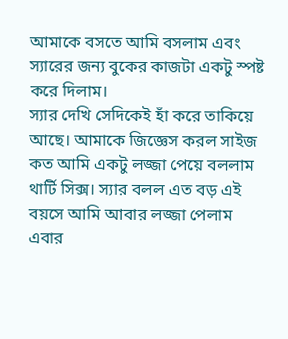আমাকে বসতে আমি বসলাম এবং স্যারের জন্য বুকের কাজটা একটু স্পষ্ট করে দিলাম।
স্যার দেখি সেদিকেই হাঁ করে তাকিয়ে আছে। আমাকে জিজ্ঞেস করল সাইজ কত আমি একটু লজ্জা পেয়ে বললাম থার্টি সিক্স। স্যার বলল এত বড় এই বয়সে আমি আবার লজ্জা পেলাম এবার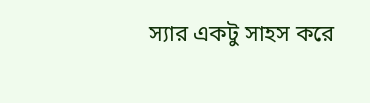স্যার একটু সাহস করে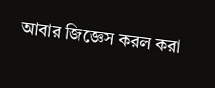আবার জিজ্ঞেস করল করা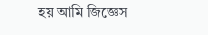হয় আমি জিজ্ঞেস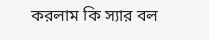করলাম কি স্যার বল